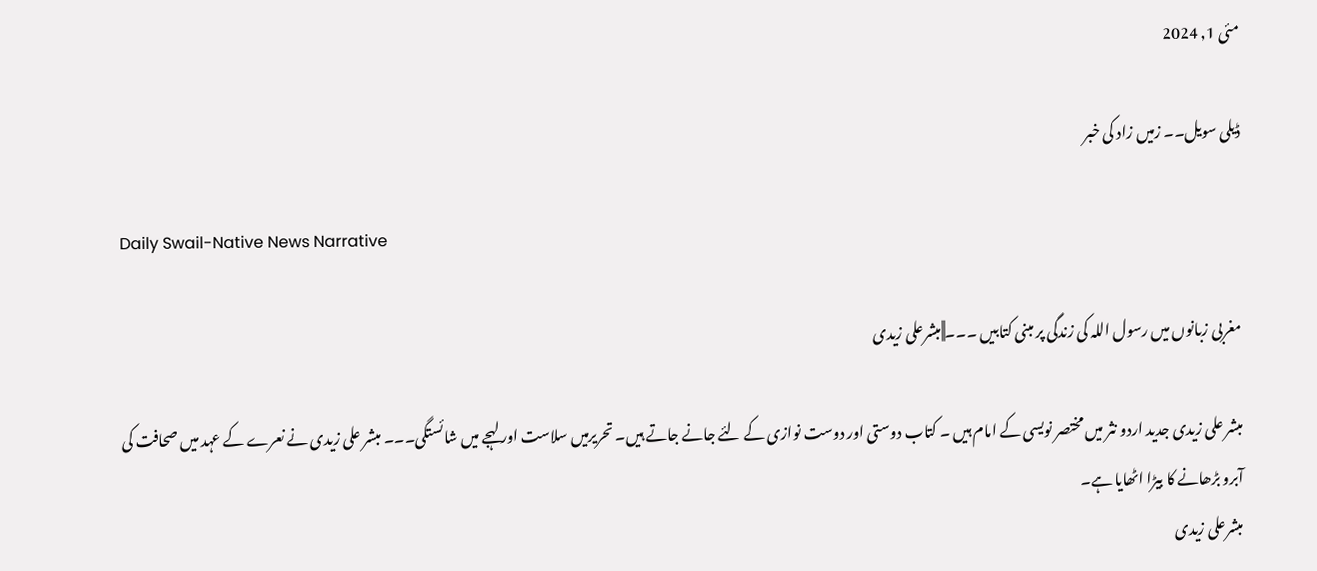مئی 1, 2024

ڈیلی سویل۔۔ زمیں زاد کی خبر

Daily Swail-Native News Narrative

مغربی زبانوں میں رسول اللہ کی زندگی پر مبنی کتابیں ۔۔۔||مبشرعلی زیدی

مبشر علی زیدی جدید اردو نثر میں مختصر نویسی کے امام ہیں ۔ کتاب دوستی اور دوست نوازی کے لئے جانے جاتے ہیں۔ تحریرمیں سلاست اور لہجے میں شائستگی۔۔۔ مبشر علی زیدی نے نعرے کے عہد میں صحافت کی آبرو بڑھانے کا بیڑا اٹھایا ہے۔
مبشرعلی زیدی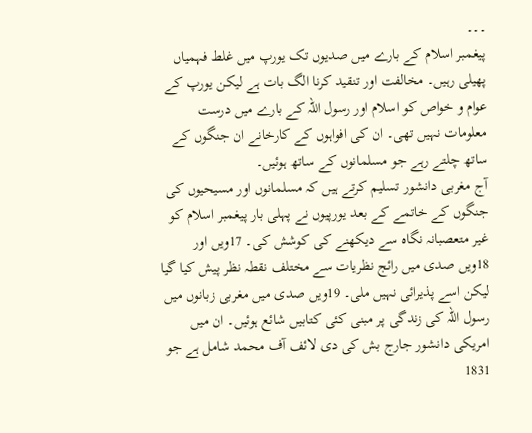۔۔۔
پیغمبر اسلام کے بارے میں صدیوں تک یورپ میں غلط فہمیاں پھیلی رہیں۔ مخالفت اور تنقید کرنا الگ بات ہے لیکن یورپ کے عوام و خواص کو اسلام اور رسول اللہ کے بارے میں درست معلومات نہیں تھی۔ ان کی افواہوں کے کارخانے ان جنگوں کے ساتھ چلتے رہے جو مسلمانوں کے ساتھ ہوئیں۔
آج مغربی دانشور تسلیم کرتے ہیں کہ مسلمانوں اور مسیحیوں کی جنگوں کے خاتمے کے بعد یورپیوں نے پہلی بار پیغمبر اسلام کو غیر متعصبانہ نگاہ سے دیکھنے کی کوشش کی۔ 17ویں اور 18ویں صدی میں رائج نظریات سے مختلف نقطہ نظر پیش کیا گیا لیکن اسے پذیرائی نہیں ملی۔ 19ویں صدی میں مغربی زبانوں میں رسول اللہ کی زندگی پر مبنی کئی کتابیں شائع ہوئیں۔ ان میں امریکی دانشور جارج بش کی دی لائف آف محمد شامل ہے جو 1831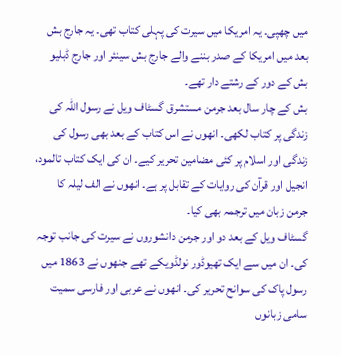میں چھپی۔ یہ امریکا میں سیرت کی پہلی کتاب تھی۔ یہ جارج بش بعد میں امریکا کے صدر بننے والے جارج بش سینئر اور جارج ڈبلیو بش کے دور کے رشتے دار تھے۔
بش کے چار سال بعد جرمن مستشرق گسٹاف ویل نے رسول اللہ کی زندگی پر کتاب لکھی۔ انھوں نے اس کتاب کے بعد بھی رسول کی زندگی اور اسلام پر کئی مضامین تحریر کیے۔ ان کی ایک کتاب تالمود، انجیل اور قرآن کی روایات کے تقابل پر ہے۔ انھوں نے الف لیلہ کا جرمن زبان میں ترجمہ بھی کیا۔
گسٹاف ویل کے بعد دو اور جرمن دانشوروں نے سیرت کی جانب توجہ کی۔ ان میں سے ایک تھیوڈور نولڈویکے تھے جنھوں نے 1863 میں رسول پاک کی سوانح تحریر کی۔ انھوں نے عربی اور فارسی سمیت سامی زبانوں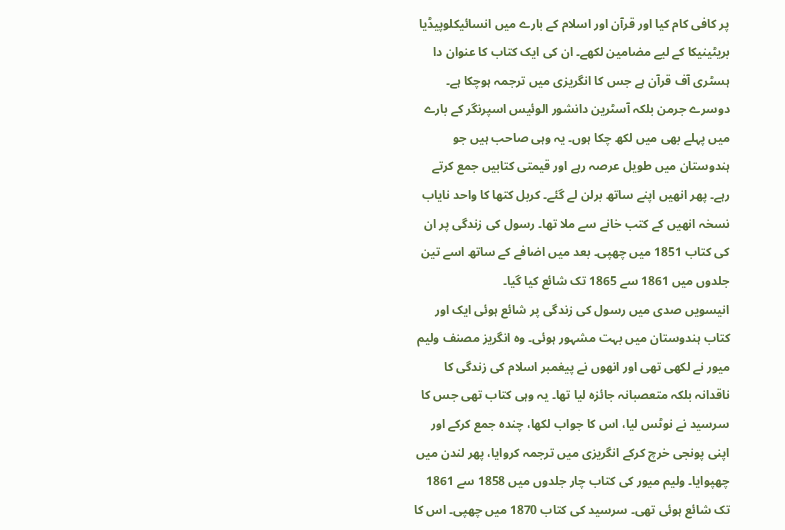پر کافی کام کیا اور قرآن اور اسلام کے بارے میں انسائیکلوپیڈیا بریٹینیکا کے لیے مضامین لکھے۔ ان کی ایک کتاب کا عنوان دا ہسٹری آف قرآن ہے جس کا انگریزی میں ترجمہ ہوچکا ہے۔
دوسرے جرمن بلکہ آسٹرین دانشور الوئیس اسپرنگر کے بارے میں پہلے بھی میں لکھ چکا ہوں۔ یہ وہی صاحب ہیں جو ہندوستان میں طویل عرصہ رہے اور قیمتی کتابیں جمع کرتے رہے۔ پھر انھیں اپنے ساتھ برلن لے گئے۔ کربل کتھا کا واحد نایاب نسخہ انھیں کے کتب خانے سے ملا تھا۔ رسول کی زندگی پر ان کی کتاب 1851 میں چھپی۔ بعد میں اضافے کے ساتھ اسے تین جلدوں میں 1861 سے 1865 تک شائع کیا گیا۔
انیسویں صدی میں رسول کی زندگی پر شائع ہوئی ایک اور کتاب ہندوستان میں بہت مشہور ہوئی۔ وہ انگریز مصنف ولیم میور نے لکھی تھی اور انھوں نے پیغمبر اسلام کی زندگی کا ناقدانہ بلکہ متعصبانہ جائزہ لیا تھا۔ یہ وہی کتاب تھی جس کا سرسید نے نوٹس لیا، اس کا جواب لکھا، چندہ جمع کرکے اور اپنی پونجی خرچ کرکے انگریزی میں ترجمہ کروایا، پھر لندن میں چھپوایا۔ ولیم میور کی کتاب چار جلدوں میں 1858 سے 1861 تک شائع ہوئی تھی۔ سرسید کی کتاب 1870 میں چھپی۔ اس کا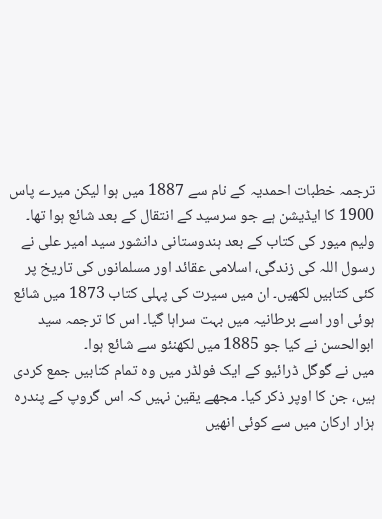ترجمہ خطبات احمدیہ کے نام سے 1887 میں ہوا لیکن میرے پاس 1900 کا ایڈیشن ہے جو سرسید کے انتقال کے بعد شائع ہوا تھا۔
ولیم میور کی کتاب کے بعد ہندوستانی دانشور سید امیر علی نے رسول اللہ کی زندگی، اسلامی عقائد اور مسلمانوں کی تاریخ پر کئی کتابیں لکھیں۔ ان میں سیرت کی پہلی کتاب 1873 میں شائع ہوئی اور اسے برطانیہ میں بہت سراہا گیا۔ اس کا ترجمہ سید ابوالحسن نے کیا جو 1885 میں لکھنئو سے شائع ہوا۔
میں نے گوگل ڈرائیو کے ایک فولڈر میں وہ تمام کتابیں جمع کردی ہیں، جن کا اوپر ذکر کیا۔ مجھے یقین نہیں کہ اس گروپ کے پندرہ ہزار ارکان میں سے کوئی انھیں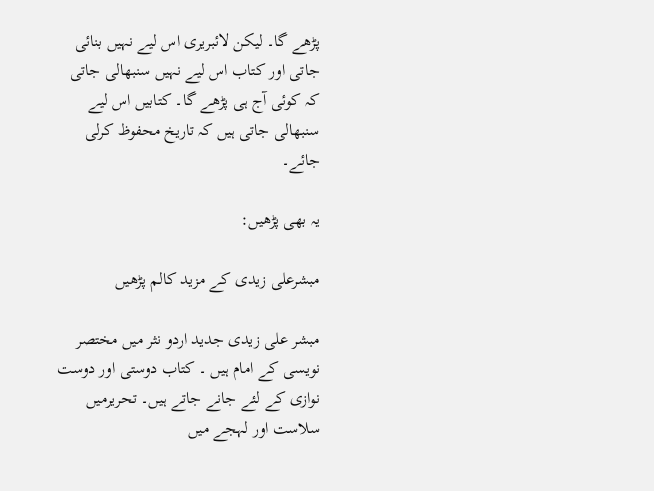پڑھے گا۔ لیکن لائبریری اس لیے نہیں بنائی جاتی اور کتاب اس لیے نہیں سنبھالی جاتی کہ کوئی آج ہی پڑھے گا۔ کتابیں اس لیے سنبھالی جاتی ہیں کہ تاریخ محفوظ کرلی جائے۔

یہ بھی پڑھیں:

مبشرعلی زیدی کے مزید کالم پڑھیں

مبشر علی زیدی جدید اردو نثر میں مختصر نویسی کے امام ہیں ۔ کتاب دوستی اور دوست نوازی کے لئے جانے جاتے ہیں۔ تحریرمیں سلاست اور لہجے میں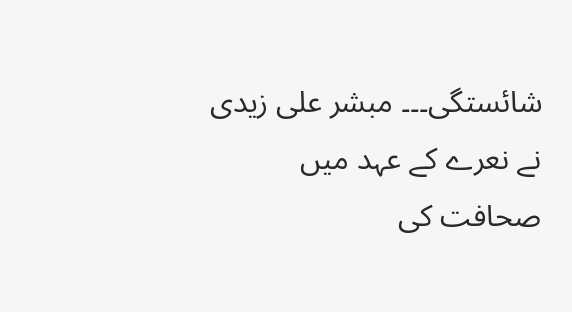شائستگی۔۔۔ مبشر علی زیدی نے نعرے کے عہد میں صحافت کی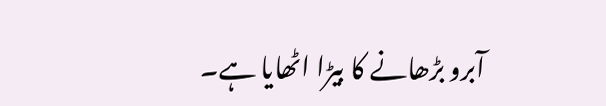آبرو بڑھانے کا بیڑا اٹھایا ہے۔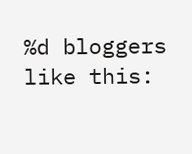%d bloggers like this: